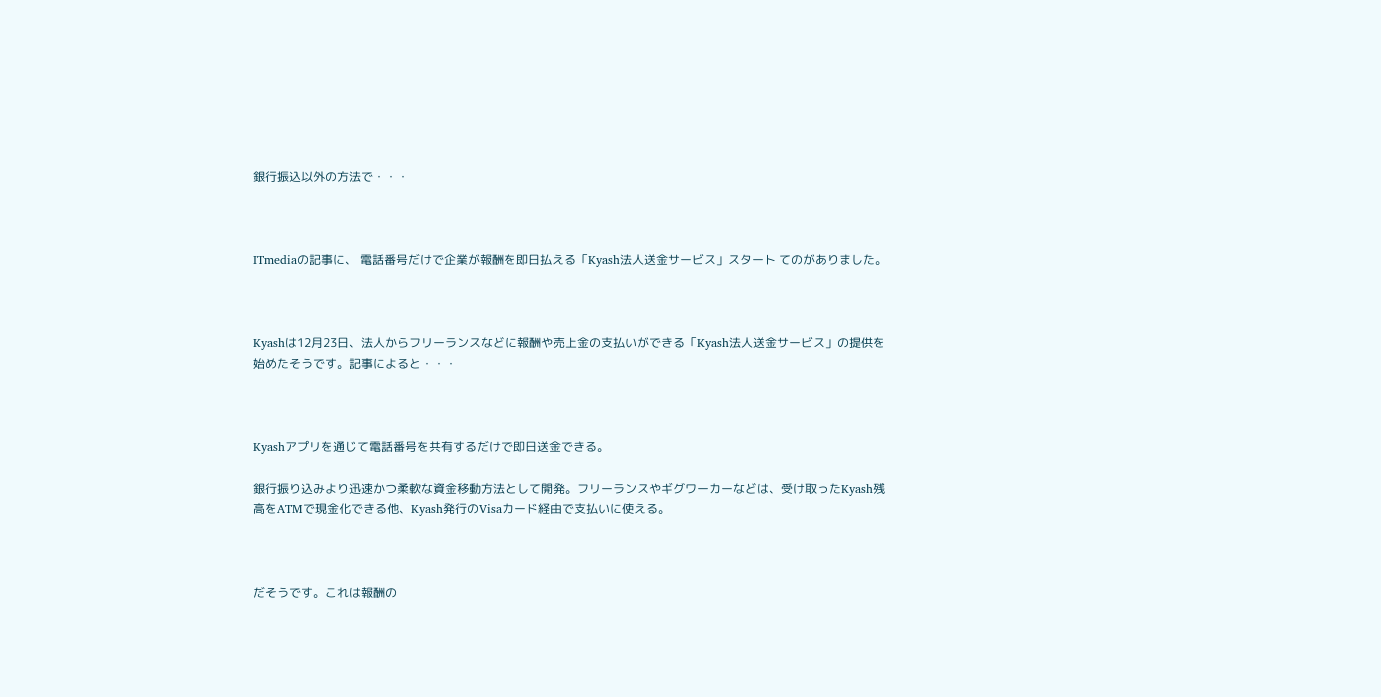銀行振込以外の方法で・・・



ITmediaの記事に、 電話番号だけで企業が報酬を即日払える「Kyash法人送金サービス」スタート てのがありました。



Kyashは12月23日、法人からフリーランスなどに報酬や売上金の支払いができる「Kyash法人送金サービス」の提供を始めたそうです。記事によると・・・



Kyashアプリを通じて電話番号を共有するだけで即日送金できる。

銀行振り込みより迅速かつ柔軟な資金移動方法として開発。フリーランスやギグワーカーなどは、受け取ったKyash残高をATMで現金化できる他、Kyash発行のVisaカード経由で支払いに使える。



だそうです。これは報酬の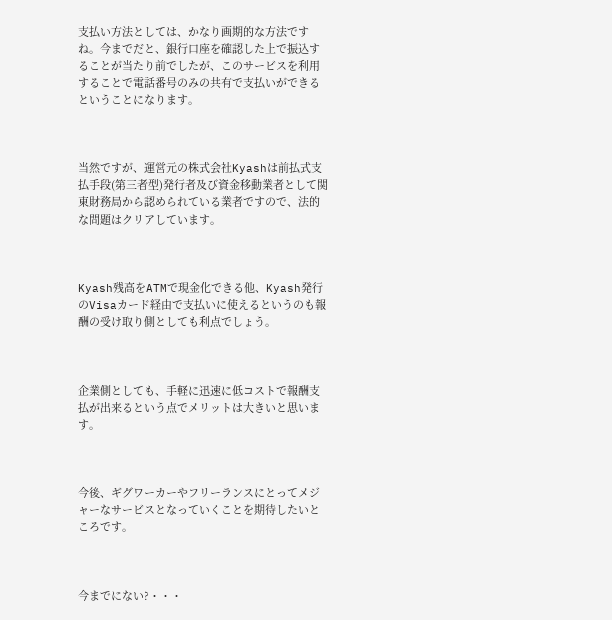支払い方法としては、かなり画期的な方法ですね。今までだと、銀行口座を確認した上で振込することが当たり前でしたが、このサービスを利用することで電話番号のみの共有で支払いができるということになります。



当然ですが、運営元の株式会社Kyashは前払式支払手段(第三者型)発行者及び資金移動業者として関東財務局から認められている業者ですので、法的な問題はクリアしています。



Kyash残高をATMで現金化できる他、Kyash発行のVisaカード経由で支払いに使えるというのも報酬の受け取り側としても利点でしょう。



企業側としても、手軽に迅速に低コストで報酬支払が出来るという点でメリットは大きいと思います。



今後、ギグワーカーやフリーランスにとってメジャーなサービスとなっていくことを期待したいところです。



今までにない?・・・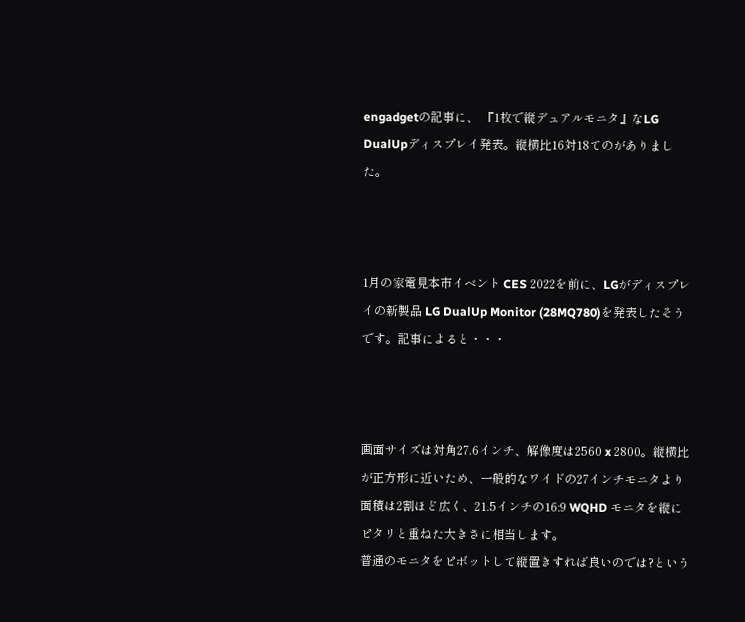engadgetの記事に、 『1枚で縦デュアルモニタ』なLG DualUpディスプレイ発表。縦横比16対18てのがありました。



1月の家電見本市イベント CES 2022を前に、LGがディスプレイの新製品 LG DualUp Monitor (28MQ780)を発表したそうです。記事によると・・・



画面サイズは対角27.6インチ、解像度は2560 x 2800。縦横比が正方形に近いため、一般的なワイドの27インチモニタより面積は2割ほど広く、21.5インチの16:9 WQHD モニタを縦にピタリと重ねた大きさに相当します。
普通のモニタをピボットして縦置きすれば良いのでは?という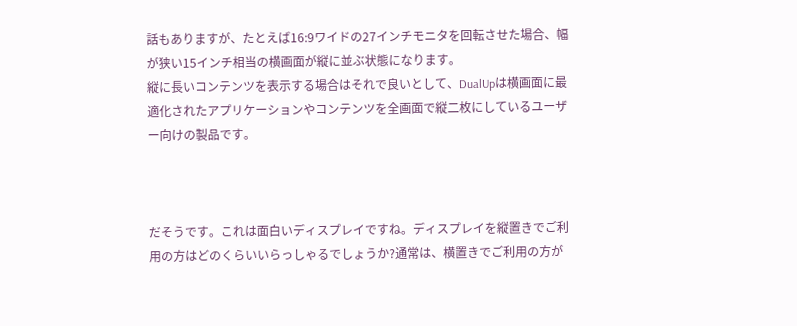話もありますが、たとえば16:9ワイドの27インチモニタを回転させた場合、幅が狭い15インチ相当の横画面が縦に並ぶ状態になります。
縦に長いコンテンツを表示する場合はそれで良いとして、DualUpは横画面に最適化されたアプリケーションやコンテンツを全画面で縦二枚にしているユーザー向けの製品です。



だそうです。これは面白いディスプレイですね。ディスプレイを縦置きでご利用の方はどのくらいいらっしゃるでしょうか?通常は、横置きでご利用の方が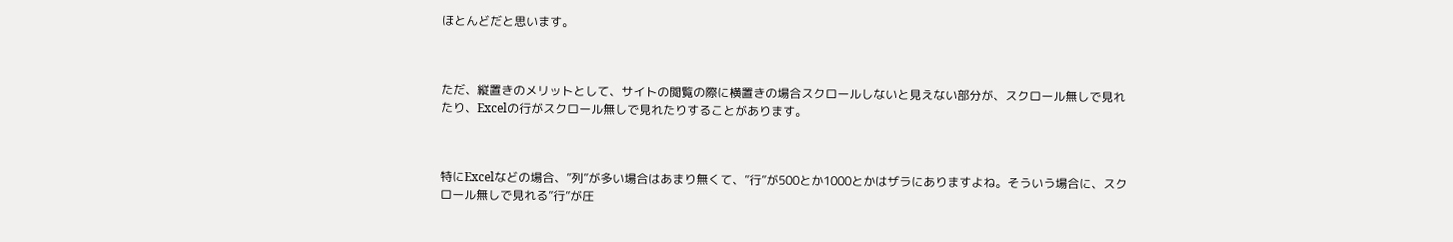ほとんどだと思います。



ただ、縦置きのメリットとして、サイトの閲覧の際に横置きの場合スクロールしないと見えない部分が、スクロール無しで見れたり、Excelの行がスクロール無しで見れたりすることがあります。



特にExcelなどの場合、”列”が多い場合はあまり無くて、”行”が500とか1000とかはザラにありますよね。そういう場合に、スクロール無しで見れる”行”が圧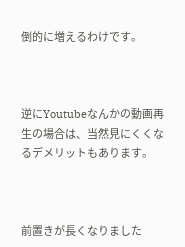倒的に増えるわけです。



逆にYoutubeなんかの動画再生の場合は、当然見にくくなるデメリットもあります。



前置きが長くなりました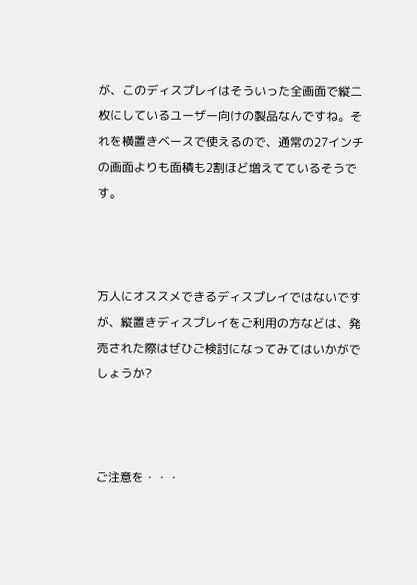が、このディスプレイはそういった全画面で縦二枚にしているユーザー向けの製品なんですね。それを横置きベースで使えるので、通常の27インチの画面よりも面積も2割ほど増えてているそうです。



万人にオススメできるディスプレイではないですが、縦置きディスプレイをご利用の方などは、発売された際はぜひご検討になってみてはいかがでしょうか?



ご注意を・・・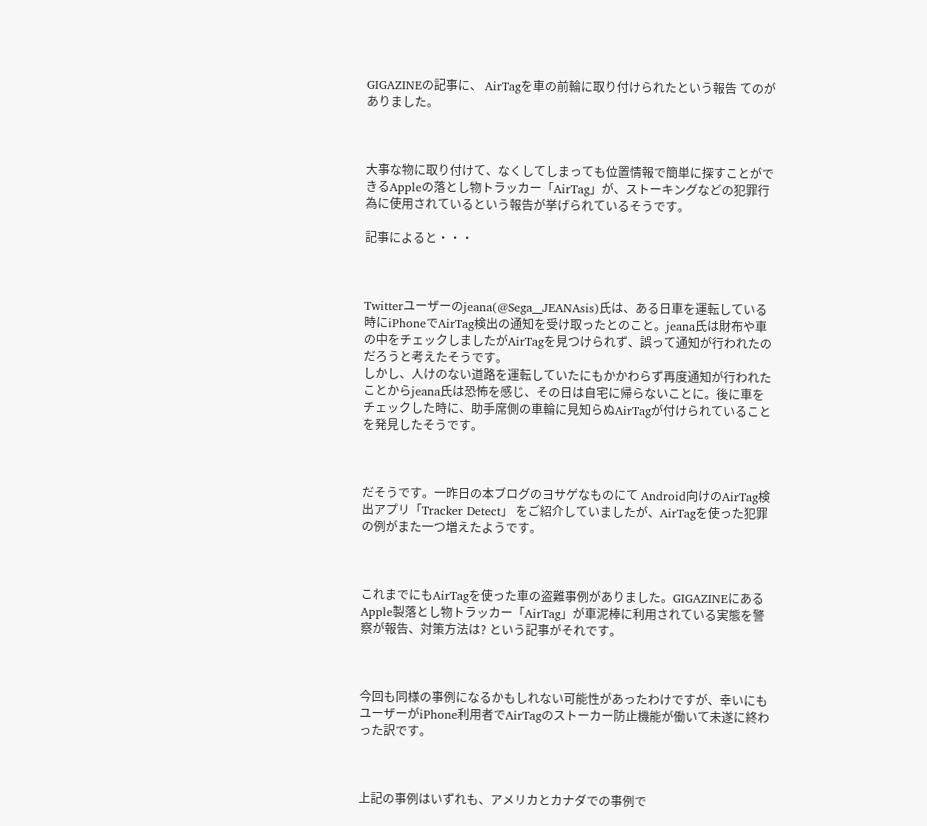GIGAZINEの記事に、 AirTagを車の前輪に取り付けられたという報告 てのがありました。



大事な物に取り付けて、なくしてしまっても位置情報で簡単に探すことができるAppleの落とし物トラッカー「AirTag」が、ストーキングなどの犯罪行為に使用されているという報告が挙げられているそうです。

記事によると・・・



Twitterユーザーのjeana(@Sega__JEANAsis)氏は、ある日車を運転している時にiPhoneでAirTag検出の通知を受け取ったとのこと。jeana氏は財布や車の中をチェックしましたがAirTagを見つけられず、誤って通知が行われたのだろうと考えたそうです。
しかし、人けのない道路を運転していたにもかかわらず再度通知が行われたことからjeana氏は恐怖を感じ、その日は自宅に帰らないことに。後に車をチェックした時に、助手席側の車輪に見知らぬAirTagが付けられていることを発見したそうです。



だそうです。一昨日の本ブログのヨサゲなものにて Android向けのAirTag検出アプリ「Tracker Detect」 をご紹介していましたが、AirTagを使った犯罪の例がまた一つ増えたようです。



これまでにもAirTagを使った車の盗難事例がありました。GIGAZINEにある Apple製落とし物トラッカー「AirTag」が車泥棒に利用されている実態を警察が報告、対策方法は? という記事がそれです。



今回も同様の事例になるかもしれない可能性があったわけですが、幸いにもユーザーがiPhone利用者でAirTagのストーカー防止機能が働いて未遂に終わった訳です。



上記の事例はいずれも、アメリカとカナダでの事例で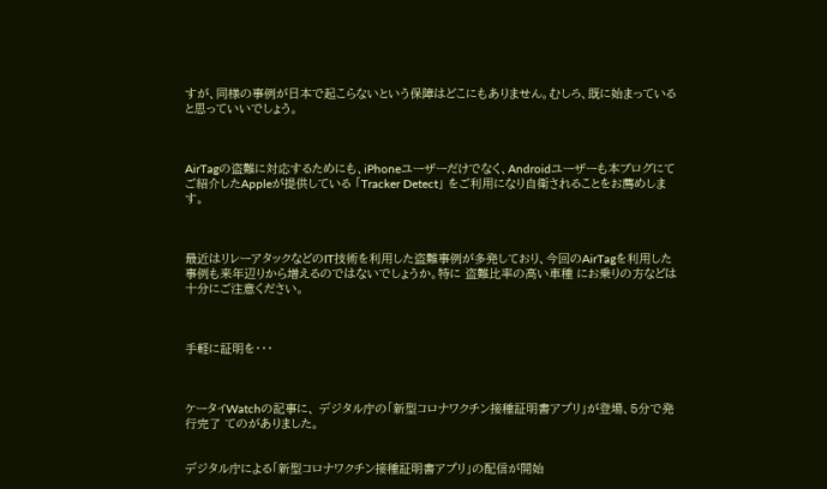すが、同様の事例が日本で起こらないという保障はどこにもありません。むしろ、既に始まっていると思っていいでしょう。



AirTagの盗難に対応するためにも、iPhoneユーザーだけでなく、Androidユーザーも本ブログにてご紹介したAppleが提供している 「Tracker Detect」 をご利用になり自衛されることをお薦めします。



最近はリレーアタックなどのIT技術を利用した盗難事例が多発しており、今回のAirTagを利用した事例も来年辺りから増えるのではないでしょうか。特に 盗難比率の高い車種 にお乗りの方などは十分にご注意ください。



手軽に証明を・・・



ケータイWatchの記事に、 デジタル庁の「新型コロナワクチン接種証明書アプリ」が登場、5分で発行完了 てのがありました。


デジタル庁による「新型コロナワクチン接種証明書アプリ」の配信が開始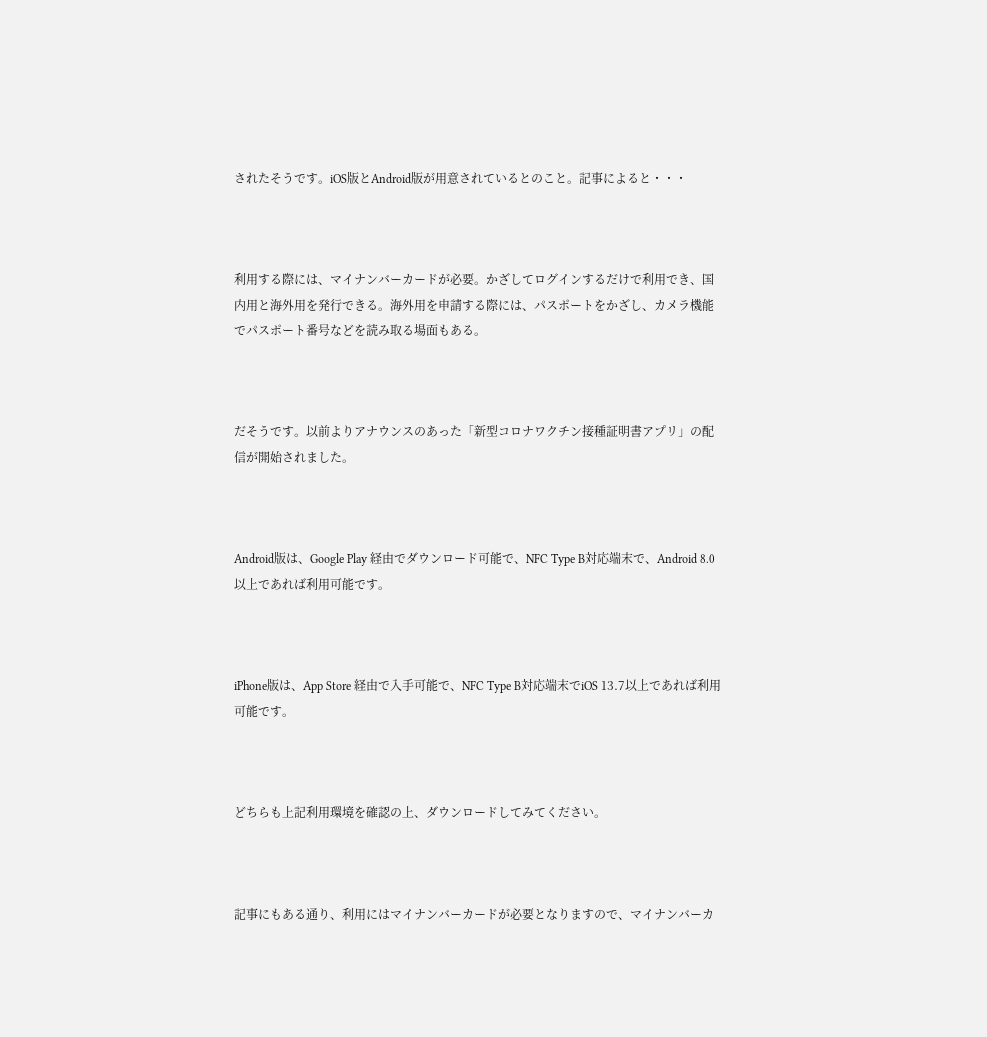されたそうです。iOS版とAndroid版が用意されているとのこと。記事によると・・・



利用する際には、マイナンバーカードが必要。かざしてログインするだけで利用でき、国内用と海外用を発行できる。海外用を申請する際には、パスポートをかざし、カメラ機能でパスポート番号などを読み取る場面もある。



だそうです。以前よりアナウンスのあった「新型コロナワクチン接種証明書アプリ」の配信が開始されました。



Android版は、Google Play 経由でダウンロード可能で、NFC Type B対応端末で、Android 8.0以上であれば利用可能です。



iPhone版は、App Store 経由で入手可能で、NFC Type B対応端末でiOS 13.7以上であれば利用可能です。



どちらも上記利用環境を確認の上、ダウンロードしてみてください。



記事にもある通り、利用にはマイナンバーカードが必要となりますので、マイナンバーカ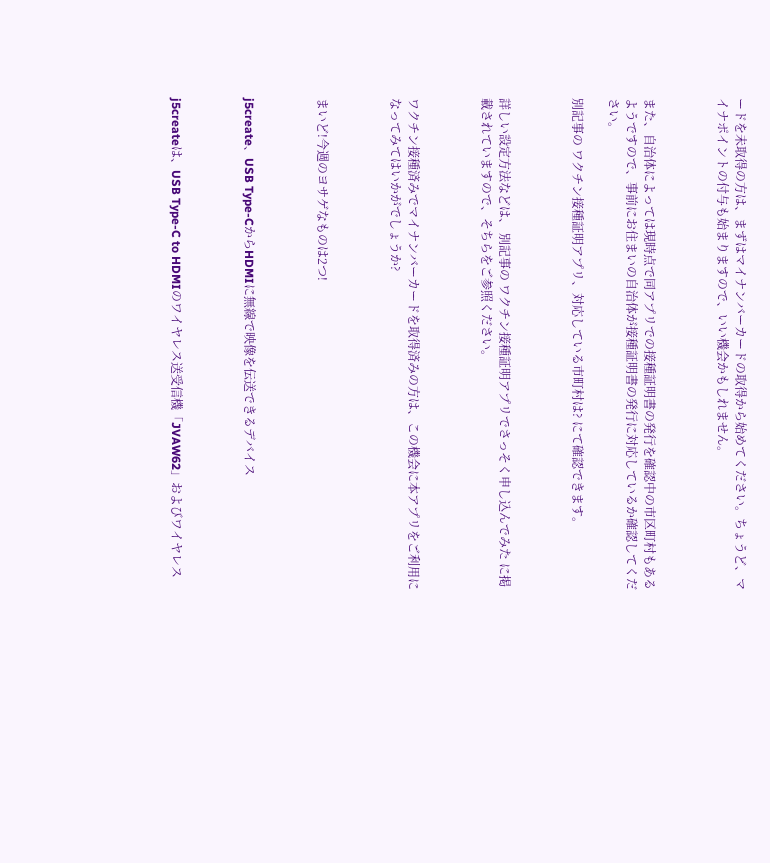ードを未取得の方は、まずはマイナンバーカードの取得から始めてください。ちょうど、マイナポイントの付与も始まりますので、いい機会かもしれません。



また、自治体によっては現時点で同アプリでの接種証明書の発行を確認中の市区町村もあるようですので、事前にお住まいの自治体が接種証明書の発行に対応しているか確認してください。

別記事の ワクチン接種証明アプリ、対応している市町村は? にて確認できます。



詳しい設定方法などは、 別記事の ワクチン接種証明アプリでさっそく申し込んでみた に掲載されていますので、そちらをご参照ください。



ワクチン接種済みでマイナンバーカードを取得済みの方は、この機会に本アプリをご利用になってみてはいかがでしょうか?



まいど!今週のヨサゲなものは2つ!



j5create、USB Type-CからHDMIに無線で映像を伝送できるデバイス



j5createは、USB Type-C to HDMIのワイヤレス送受信機「JVAW62」およびワイヤレス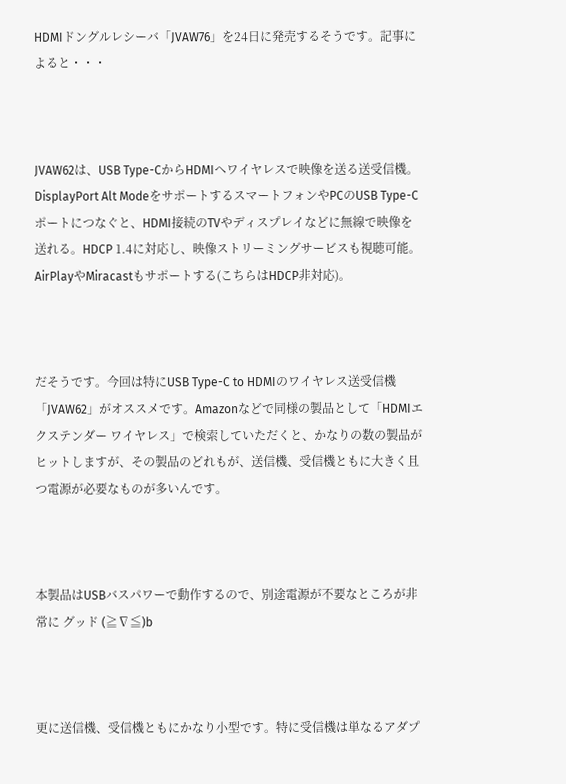HDMIドングルレシーバ「JVAW76」を24日に発売するそうです。記事によると・・・



JVAW62は、USB Type-CからHDMIへワイヤレスで映像を送る送受信機。DisplayPort Alt ModeをサポートするスマートフォンやPCのUSB Type-Cポートにつなぐと、HDMI接続のTVやディスプレイなどに無線で映像を送れる。HDCP 1.4に対応し、映像ストリーミングサービスも視聴可能。AirPlayやMiracastもサポートする(こちらはHDCP非対応)。



だそうです。今回は特にUSB Type-C to HDMIのワイヤレス送受信機「JVAW62」がオススメです。Amazonなどで同様の製品として「HDMIエクステンダー ワイヤレス」で検索していただくと、かなりの数の製品がヒットしますが、その製品のどれもが、送信機、受信機ともに大きく且つ電源が必要なものが多いんです。



本製品はUSBバスパワーで動作するので、別途電源が不要なところが非常に グッド (≧∇≦)b



更に送信機、受信機ともにかなり小型です。特に受信機は単なるアダプ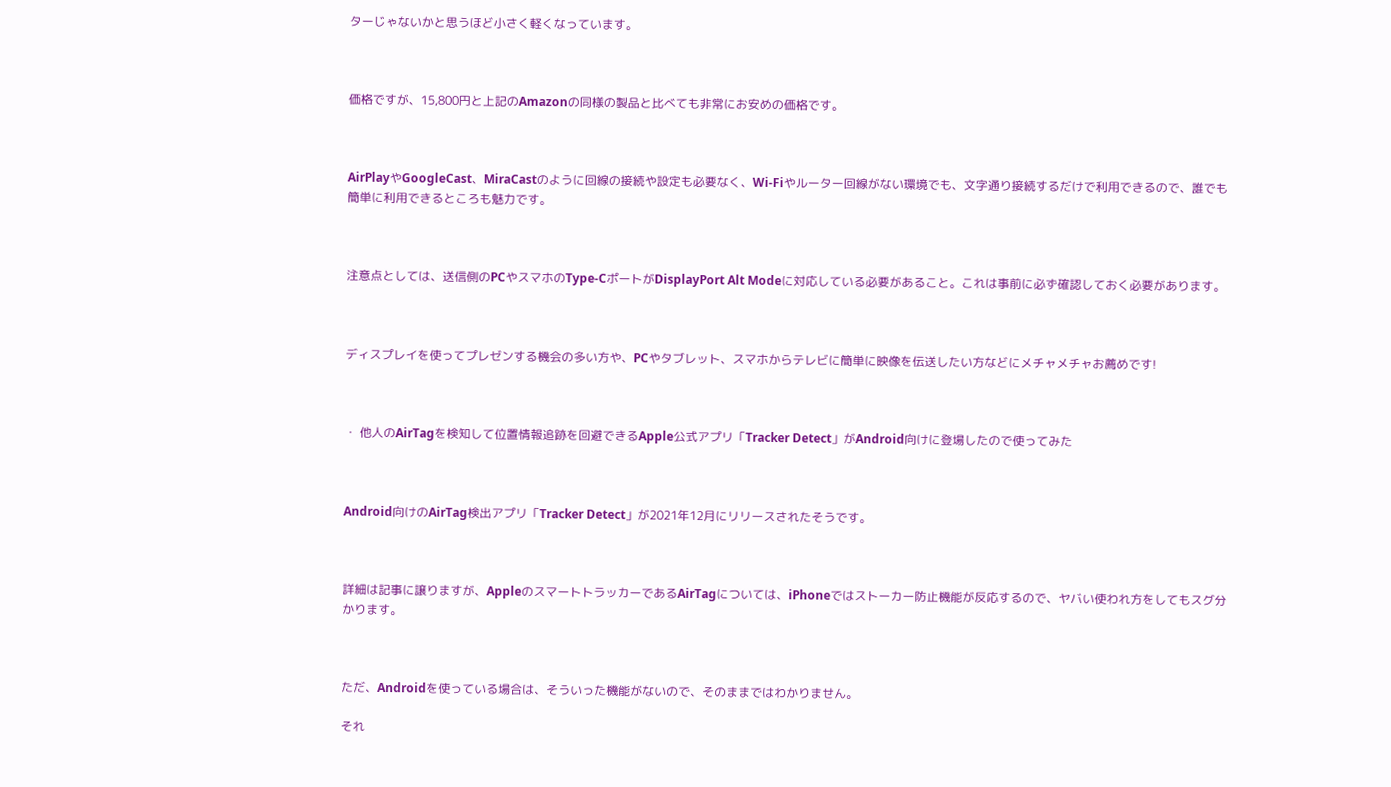ターじゃないかと思うほど小さく軽くなっています。



価格ですが、15,800円と上記のAmazonの同様の製品と比べても非常にお安めの価格です。



AirPlayやGoogleCast、MiraCastのように回線の接続や設定も必要なく、Wi-Fiやルーター回線がない環境でも、文字通り接続するだけで利用できるので、誰でも簡単に利用できるところも魅力です。



注意点としては、送信側のPCやスマホのType-CポートがDisplayPort Alt Modeに対応している必要があること。これは事前に必ず確認しておく必要があります。



ディスプレイを使ってプレゼンする機会の多い方や、PCやタブレット、スマホからテレビに簡単に映像を伝送したい方などにメチャメチャお薦めです!



・ 他人のAirTagを検知して位置情報追跡を回避できるApple公式アプリ「Tracker Detect」がAndroid向けに登場したので使ってみた



Android向けのAirTag検出アプリ「Tracker Detect」が2021年12月にリリースされたそうです。



詳細は記事に譲りますが、AppleのスマートトラッカーであるAirTagについては、iPhoneではストーカー防止機能が反応するので、ヤバい使われ方をしてもスグ分かります。



ただ、Androidを使っている場合は、そういった機能がないので、そのままではわかりません。

それ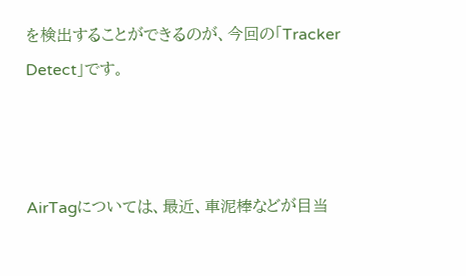を検出することができるのが、今回の「Tracker Detect」です。



AirTagについては、最近、車泥棒などが目当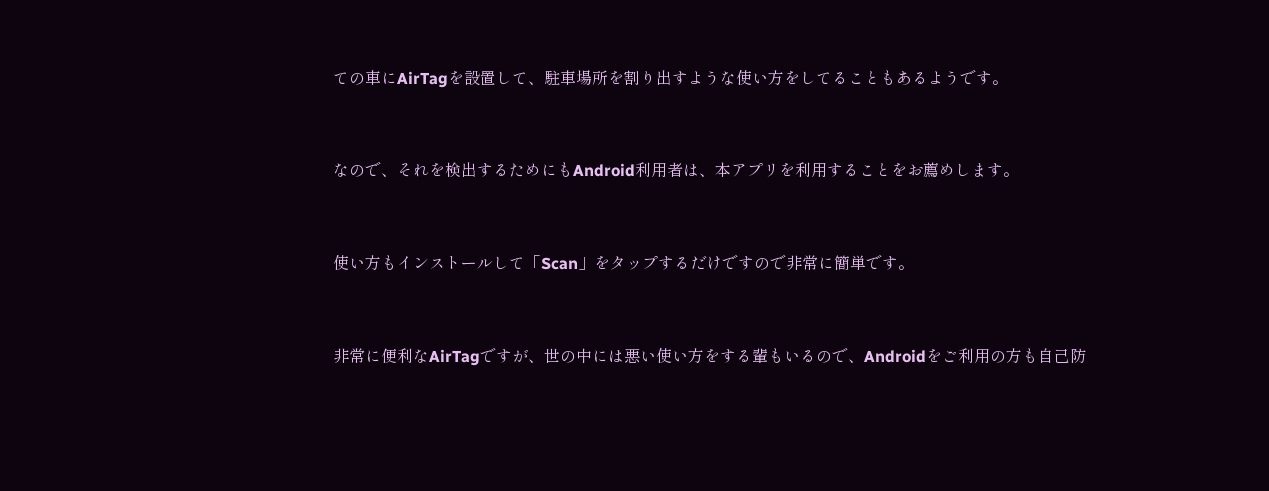ての車にAirTagを設置して、駐車場所を割り出すような使い方をしてることもあるようです。



なので、それを検出するためにもAndroid利用者は、本アプリを利用することをお薦めします。



使い方もインストールして「Scan」をタップするだけですので非常に簡単です。



非常に便利なAirTagですが、世の中には悪い使い方をする輩もいるので、Androidをご利用の方も自己防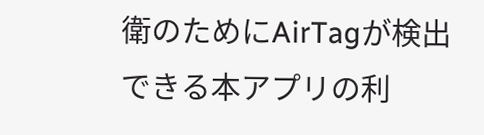衛のためにAirTagが検出できる本アプリの利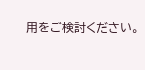用をご検討ください。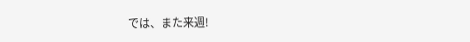では、また来週!